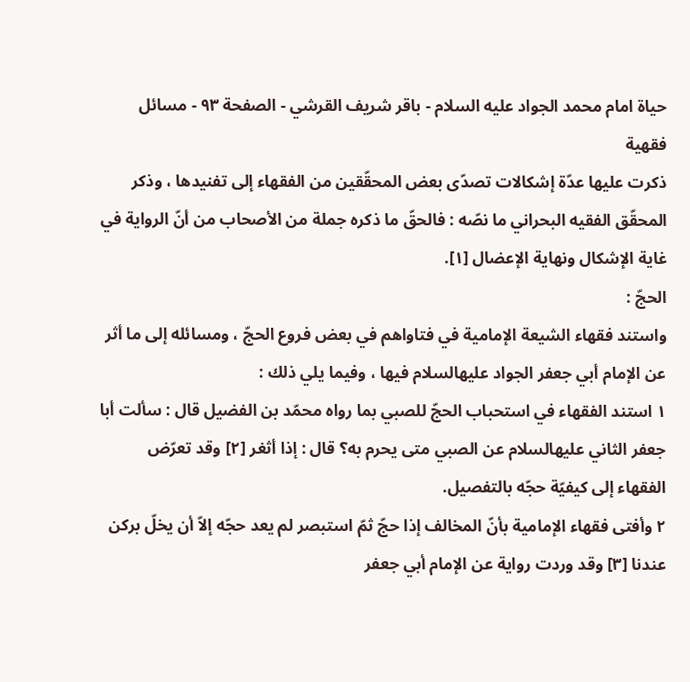حياة امام محمد الجواد عليه السلام - باقر شريف القرشي - الصفحة ٩٣ - مسائل فقهية
ذكرت عليها عدّة إشكالات تصدّى بعض المحقّقين من الفقهاء إلى تفنيدها ، وذكر المحقّق الفقيه البحراني ما نصّه : فالحقّ ما ذكره جملة من الأصحاب من أنّ الرواية في غاية الإشكال ونهاية الإعضال [١].
الحجّ :
واستند فقهاء الشيعة الإمامية في فتاواهم في بعض فروع الحجّ ، ومسائله إلى ما أثر عن الإمام أبي جعفر الجواد عليهالسلام فيها ، وفيما يلي ذلك :
١ استند الفقهاء في استحباب الحجّ للصبي بما رواه محمّد بن الفضيل قال : سألت أبا جعفر الثاني عليهالسلام عن الصبي متى يحرم به؟ قال : إذا أثغر [٢] وقد تعرّض الفقهاء إلى كيفيّة حجّه بالتفصيل.
٢ وأفتى فقهاء الإمامية بأنّ المخالف إذا حجّ ثمّ استبصر لم يعد حجّه إلاّ أن يخلّ بركن عندنا [٣] وقد وردت رواية عن الإمام أبي جعفر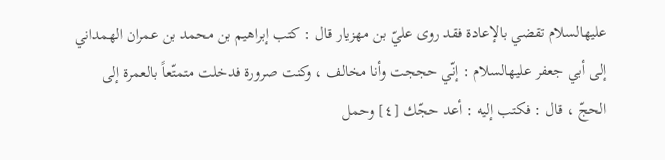عليهالسلام تقضي بالإعادة فقد روى عليّ بن مهزيار قال : كتب إبراهيم بن محمد بن عمران الهمداني إلى أبي جعفر عليهالسلام : إنّي حججت وأنا مخالف ، وكنت صرورة فدخلت متمتّعاً بالعمرة إلى الحجّ ، قال : فكتب إليه : أعد حجّك [٤] وحمل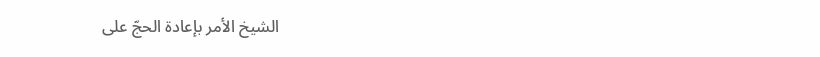الشيخ الأمر بإعادة الحجّ على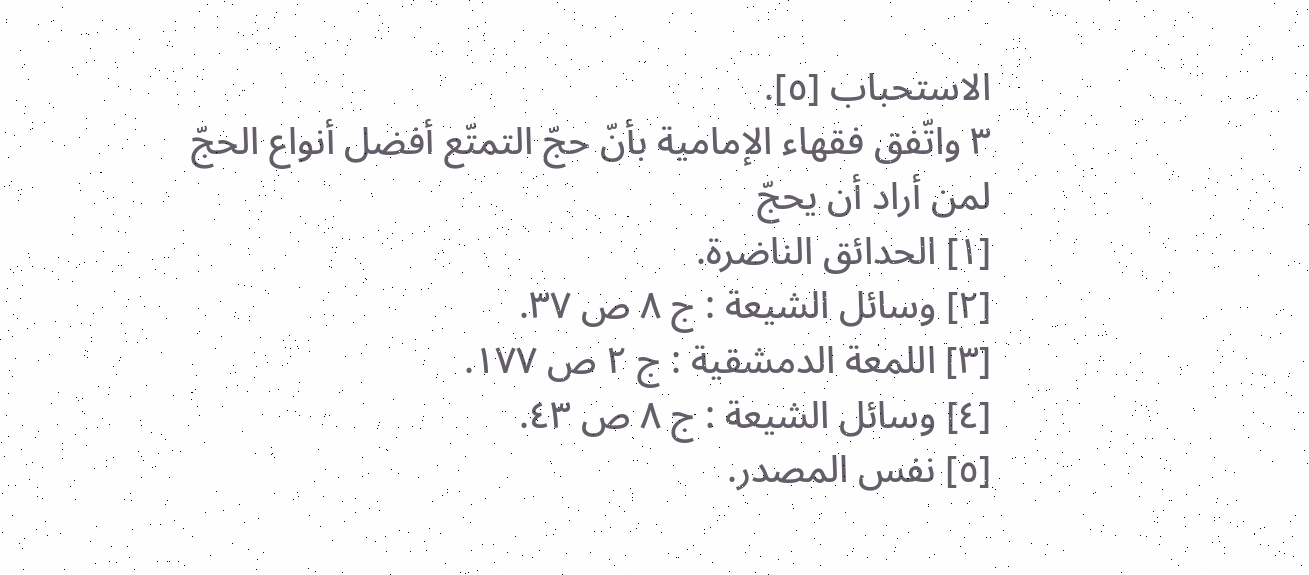الاستحباب [٥].
٣ واتّفق فقهاء الإمامية بأنّ حجّ التمتّع أفضل أنواع الحجّ لمن أراد أن يحجّ
[١] الحدائق الناضرة.
[٢] وسائل الشيعة : ج ٨ ص ٣٧.
[٣] اللمعة الدمشقية : ج ٢ ص ١٧٧.
[٤] وسائل الشيعة : ج ٨ ص ٤٣.
[٥] نفس المصدر.